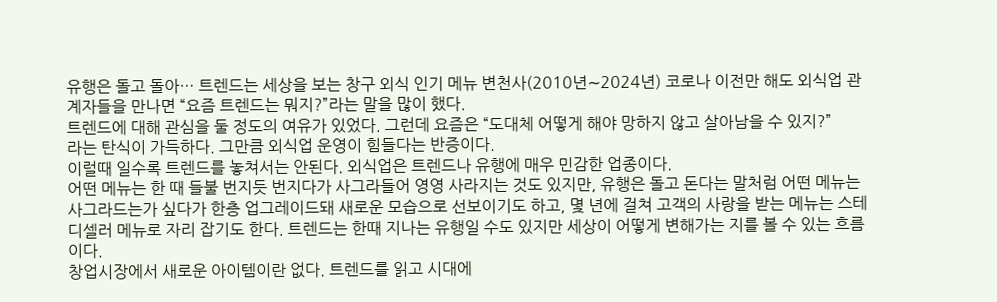유행은 돌고 돌아… 트렌드는 세상을 보는 창구 외식 인기 메뉴 변천사(2010년∼2024년) 코로나 이전만 해도 외식업 관계자들을 만나면 “요즘 트렌드는 뭐지?”라는 말을 많이 했다.
트렌드에 대해 관심을 둘 정도의 여유가 있었다. 그런데 요즘은 “도대체 어떻게 해야 망하지 않고 살아남을 수 있지?”
라는 탄식이 가득하다. 그만큼 외식업 운영이 힘들다는 반증이다.
이럴때 일수록 트렌드를 놓쳐서는 안된다. 외식업은 트렌드나 유행에 매우 민감한 업종이다.
어떤 메뉴는 한 때 들불 번지듯 번지다가 사그라들어 영영 사라지는 것도 있지만, 유행은 돌고 돈다는 말처럼 어떤 메뉴는 사그라드는가 싶다가 한층 업그레이드돼 새로운 모습으로 선보이기도 하고, 몇 년에 걸쳐 고객의 사랑을 받는 메뉴는 스테디셀러 메뉴로 자리 잡기도 한다. 트렌드는 한때 지나는 유행일 수도 있지만 세상이 어떻게 변해가는 지를 볼 수 있는 흐름이다.
창업시장에서 새로운 아이템이란 없다. 트렌드를 읽고 시대에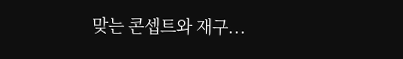맞는 콘셉트와 재구...